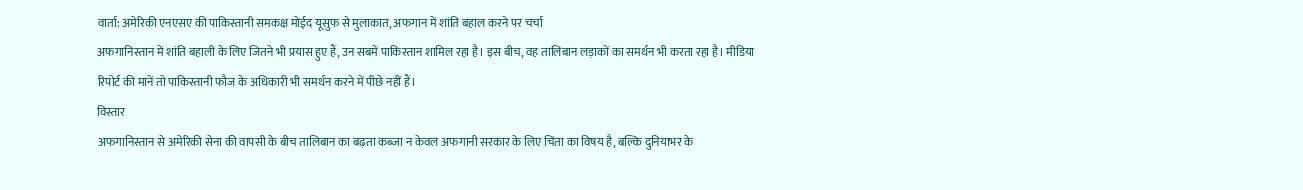वार्ता: अमेरिकी एनएसए की पाकिस्तानी समकक्ष मोईद यूसुफ से मुलाकात, अफगान में शांति बहाल करने पर चर्चा
अफगानिस्तान में शांति बहाली के लिए जितने भी प्रयास हुए हैं, उन सबमें पाकिस्तान शामिल रहा है। इस बीच, वह तालिबान लड़ाकों का समर्थन भी करता रहा है। मीडिया रिपोर्ट की मानें तो पाकिस्तानी फौज के अधिकारी भी समर्थन करने में पीछे नहीं हैं।
विस्तार
अफगानिस्तान से अमेरिकी सेना की वापसी के बीच तालिबान का बढ़ता कब्जा न केवल अफगानी सरकार के लिए चिंता का विषय है, बल्कि दुनियाभर के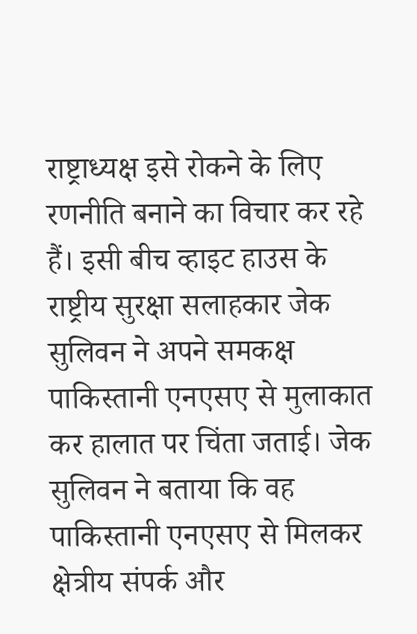राष्ट्राध्यक्ष इसे रोकने के लिए रणनीति बनाने का विचार कर रहे हैं। इसी बीच व्हाइट हाउस के राष्ट्रीय सुरक्षा सलाहकार जेक सुलिवन ने अपने समकक्ष पाकिस्तानी एनएसए से मुलाकात कर हालात पर चिंता जताई। जेक सुलिवन ने बताया कि वह पाकिस्तानी एनएसए से मिलकर क्षेत्रीय संपर्क और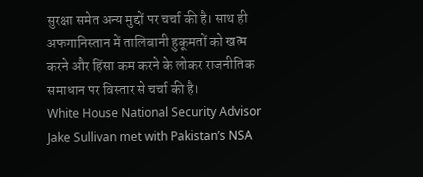सुरक्षा समेत अन्य मुद्दों पर चर्चा की है। साथ ही अफगानिस्तान में तालिबानी हुकूमतों को खत्म करने और हिंसा कम करने के लोकर राजनीतिक समाधान पर विस्तार से चर्चा की है।
White House National Security Advisor Jake Sullivan met with Pakistan’s NSA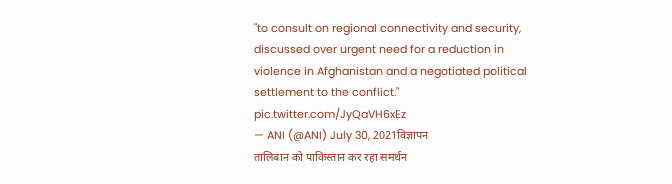"to consult on regional connectivity and security, discussed over urgent need for a reduction in violence in Afghanistan and a negotiated political settlement to the conflict." pic.twitter.com/JyQaVH6xEz
— ANI (@ANI) July 30, 2021विज्ञापन
तालिबान को पाकिस्तान कर रहा समर्थन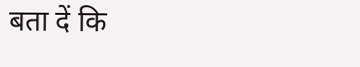बता दें कि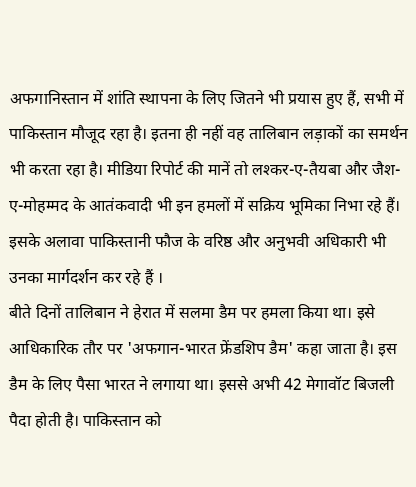अफगानिस्तान में शांति स्थापना के लिए जितने भी प्रयास हुए हैं, सभी में पाकिस्तान मौजूद रहा है। इतना ही नहीं वह तालिबान लड़ाकों का समर्थन भी करता रहा है। मीडिया रिपोर्ट की मानें तो लश्कर-ए-तैयबा और जैश-ए-मोहम्मद के आतंकवादी भी इन हमलों में सक्रिय भूमिका निभा रहे हैं। इसके अलावा पाकिस्तानी फौज के वरिष्ठ और अनुभवी अधिकारी भी उनका मार्गदर्शन कर रहे हैं ।
बीते दिनों तालिबान ने हेरात में सलमा डैम पर हमला किया था। इसे आधिकारिक तौर पर 'अफगान-भारत फ्रेंडशिप डैम' कहा जाता है। इस डैम के लिए पैसा भारत ने लगाया था। इससे अभी 42 मेगावॉट बिजली पैदा होती है। पाकिस्तान को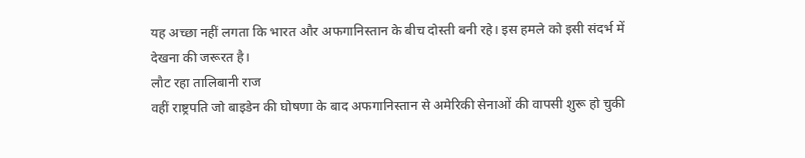यह अच्छा नहीं लगता कि भारत और अफगानिस्तान के बीच दोस्ती बनी रहे। इस हमले को इसी संदर्भ में देखना की जरूरत है।
लौट रहा तालिबानी राज
वहीं राष्ट्रपति जो बाइडेन की घोषणा के बाद अफगानिस्तान से अमेरिकी सेनाओं की वापसी शुरू हो चुकी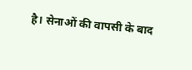है। सेनाओं की वापसी के बाद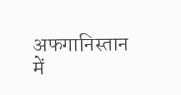अफगानिस्तान में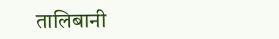तालिबानी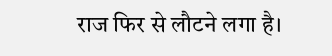राज फिर से लौटने लगा है।